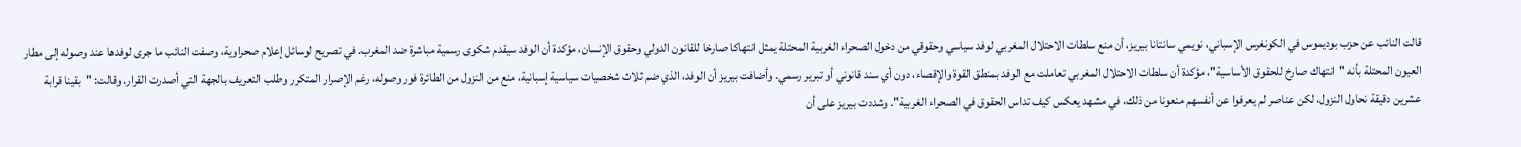قالت النائب عن حزب بوديموس في الكونغرس الإسباني، نويمي سانتانا بيريز، أن منع سلطات الاحتلال المغربي لوفد سياسي وحقوقي من دخول الصحراء الغربية المحتلة يمثل انتهاكا صارخا للقانون الدولي وحقوق الإنسان، مؤكدة أن الوفد سيقدم شكوى رسمية مباشرة ضد المغرب. في تصريح لوسائل إعلام صحراوية، وصفت النائب ما جرى لوفدها عند وصوله إلى مطار العيون المحتلة بأنه "انتهاك صارخ للحقوق الأساسية"، مؤكدة أن سلطات الاحتلال المغربي تعاملت مع الوفد بمنطق القوة والإقصاء، دون أي سند قانوني أو تبرير رسمي. وأضافت بيريز أن الوفد، الذي ضم ثلاث شخصيات سياسية إسبانية، منع من النزول من الطائرة فور وصوله، رغم الإصرار المتكرر وطلب التعريف بالجهة التي أصدرت القرار. وقالت: "بقينا قرابة عشرين دقيقة نحاول النزول، لكن عناصر لم يعرفوا عن أنفسهم منعونا من ذلك، في مشهد يعكس كيف تداس الحقوق في الصحراء الغربية". وشددت بيريز على أن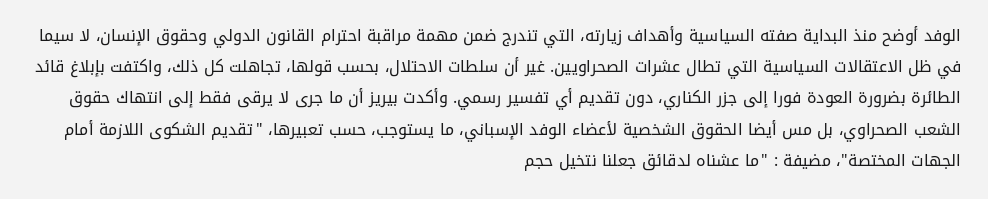الوفد أوضح منذ البداية صفته السياسية وأهداف زيارته، التي تندرج ضمن مهمة مراقبة احترام القانون الدولي وحقوق الإنسان، لا سيما في ظل الاعتقالات السياسية التي تطال عشرات الصحراويين. غير أن سلطات الاحتلال، بحسب قولها، تجاهلت كل ذلك، واكتفت بإبلاغ قائد الطائرة بضرورة العودة فورا إلى جزر الكناري، دون تقديم أي تفسير رسمي. وأكدت بيريز أن ما جرى لا يرقى فقط إلى انتهاك حقوق الشعب الصحراوي، بل مس أيضا الحقوق الشخصية لأعضاء الوفد الإسباني، ما يستوجب، حسب تعبيرها، "تقديم الشكوى اللازمة أمام الجهات المختصة"، مضيفة : "ما عشناه لدقائق جعلنا نتخيل حجم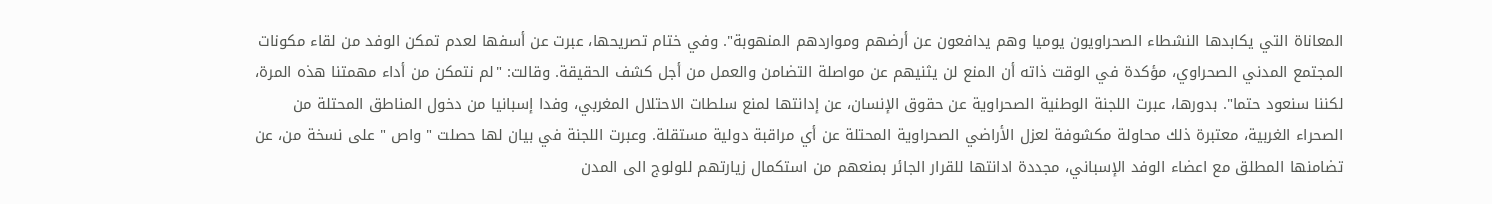المعاناة التي يكابدها النشطاء الصحراويون يوميا وهم يدافعون عن أرضهم ومواردهم المنهوبة". وفي ختام تصريحها، عبرت عن أسفها لعدم تمكن الوفد من لقاء مكونات المجتمع المدني الصحراوي، مؤكدة في الوقت ذاته أن المنع لن يثنيهم عن مواصلة التضامن والعمل من أجل كشف الحقيقة. وقالت: "لم نتمكن من أداء مهمتنا هذه المرة، لكننا سنعود حتما". بدورها، عبرت اللجنة الوطنية الصحراوية عن حقوق الإنسان، عن إدانتها لمنع سلطات الاحتلال المغربي، وفدا إسبانيا من دخول المناطق المحتلة من الصحراء الغربية، معتبرة ذلك محاولة مكشوفة لعزل الأراضي الصحراوية المحتلة عن أي مراقبة دولية مستقلة. وعبرت اللجنة في بيان لها حصلت " واص " على نسخة من، عن تضامنها المطلق مع اعضاء الوفد الإسباني، مجددة ادانتها للقرار الجائر بمنعهم من استكمال زيارتهم للولوج الى المدن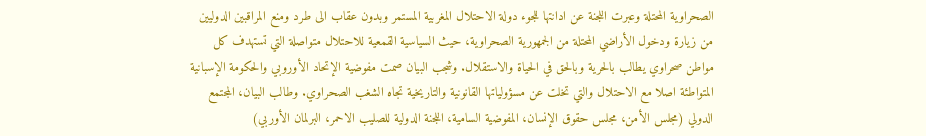الصحراوية المحتلة وعبرت اللجنة عن ادانتها للجوء دولة الاحتلال المغربية المستمر وبدون عقاب الى طرد ومنع المراقبين الدوليين من زيارة ودخول الأراضي المحتلة من الجمهورية الصحراوية، حيث السياسية القمعية للاحتلال متواصلة التي تستهدف كل مواطن صحراوي يطالب بالحرية وبالحق في الحياة والاستقلال. وشجب البيان صمت مفوضية الإتحاد الأوروبي والحكومة الإسبانية المتواطئة اصلا مع الاحتلال والتي تخلت عن مسؤولياتها القانونية والتاريخية تجاه الشغب الصحراوي. وطالب البيان، المجتمع الدولي (مجلس الأمن، مجلس حقوق الإنسان، المفوضية السامية، اللجنة الدولية للصليب الاحمر، البرلمان الأوربي)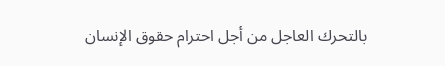بالتحرك العاجل من أجل احترام حقوق الإنسان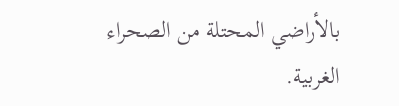بالأراضي المحتلة من الصحراء الغربية.